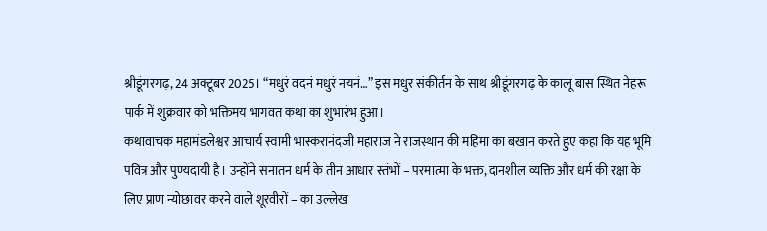श्रीडूंगरगढ़, 24 अक्टूबर 2025। “मधुरं वदनं मधुरं नयनं…” इस मधुर संकीर्तन के साथ श्रीडूंगरगढ़ के कालू बास स्थित नेहरू पार्क में शुक्रवार को भक्तिमय भागवत कथा का शुभारंभ हुआ।
कथावाचक महामंडलेश्वर आचार्य स्वामी भास्करानंदजी महाराज ने राजस्थान की महिमा का बखान करते हुए कहा कि यह भूमि पवित्र और पुण्यदायी है। उन्होंने सनातन धर्म के तीन आधार स्तंभों – परमात्मा के भक्त, दानशील व्यक्ति और धर्म की रक्षा के लिए प्राण न्योछावर करने वाले शूरवीरों – का उल्लेख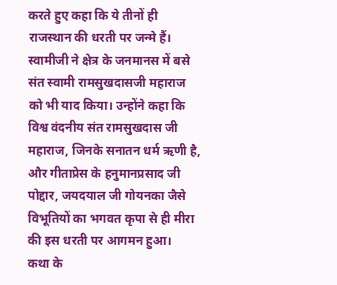करते हुए कहा कि ये तीनों ही राजस्थान की धरती पर जन्मे हैं।
स्वामीजी ने क्षेत्र के जनमानस में बसे संत स्वामी रामसुखदासजी महाराज को भी याद किया। उन्होंने कहा कि विश्व वंदनीय संत रामसुखदास जी महाराज, जिनके सनातन धर्म ऋणी है, और गीताप्रेस के हनुमानप्रसाद जी पोद्दार, जयदयाल जी गोयनका जैसे विभूतियों का भगवत कृपा से ही मीरा की इस धरती पर आगमन हुआ।
कथा के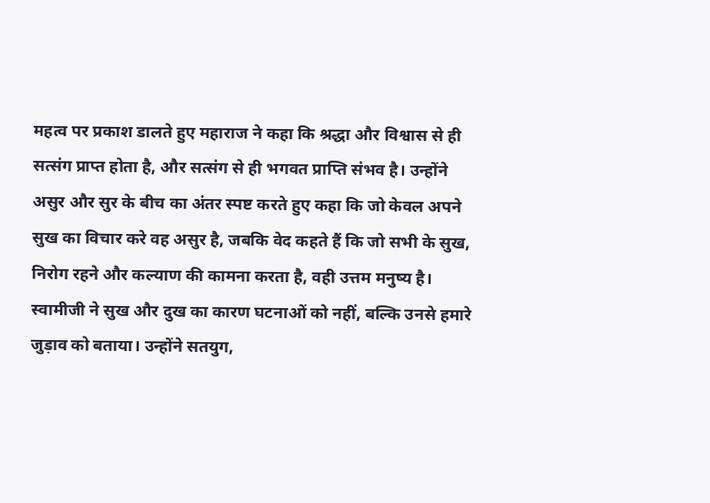महत्व पर प्रकाश डालते हुए महाराज ने कहा कि श्रद्धा और विश्वास से ही सत्संग प्राप्त होता है, और सत्संग से ही भगवत प्राप्ति संभव है। उन्होंने असुर और सुर के बीच का अंतर स्पष्ट करते हुए कहा कि जो केवल अपने सुख का विचार करे वह असुर है, जबकि वेद कहते हैं कि जो सभी के सुख, निरोग रहने और कल्याण की कामना करता है, वही उत्तम मनुष्य है।
स्वामीजी ने सुख और दुख का कारण घटनाओं को नहीं, बल्कि उनसे हमारे जुड़ाव को बताया। उन्होंने सतयुग,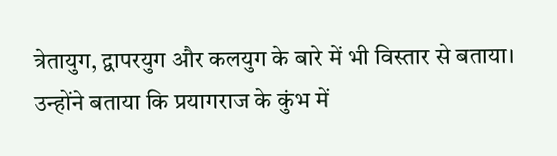त्रेतायुग, द्वापरयुग और कलयुग के बारे में भी विस्तार से बताया।
उन्होंने बताया कि प्रयागराज के कुंभ में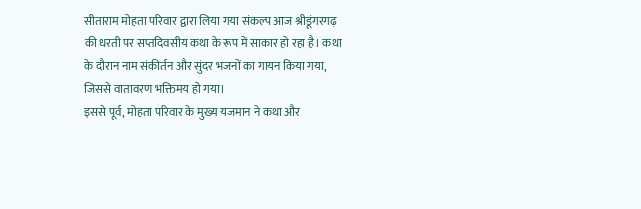सीताराम मोहता परिवार द्वारा लिया गया संकल्प आज श्रीडूंगरगढ़ की धरती पर सप्तदिवसीय कथा के रूप में साकार हो रहा है। कथा के दौरान नाम संकीर्तन और सुंदर भजनों का गायन किया गया, जिससे वातावरण भक्तिमय हो गया।
इससे पूर्व, मोहता परिवार के मुख्य यजमान ने कथा और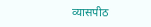व्यासपीठ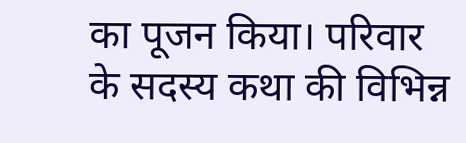का पूजन किया। परिवार के सदस्य कथा की विभिन्न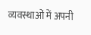व्यवस्थाओं में अपनी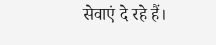सेवाएं दे रहे हैं।